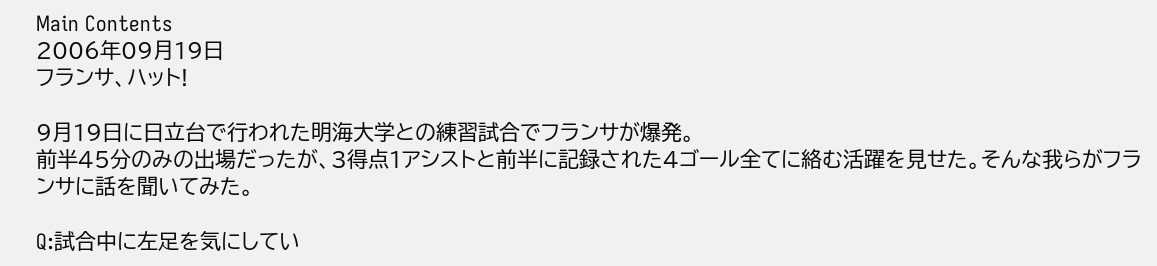Main Contents
2006年09月19日
フランサ、ハット!

9月19日に日立台で行われた明海大学との練習試合でフランサが爆発。
前半45分のみの出場だったが、3得点1アシストと前半に記録された4ゴール全てに絡む活躍を見せた。そんな我らがフランサに話を聞いてみた。

Q:試合中に左足を気にしてい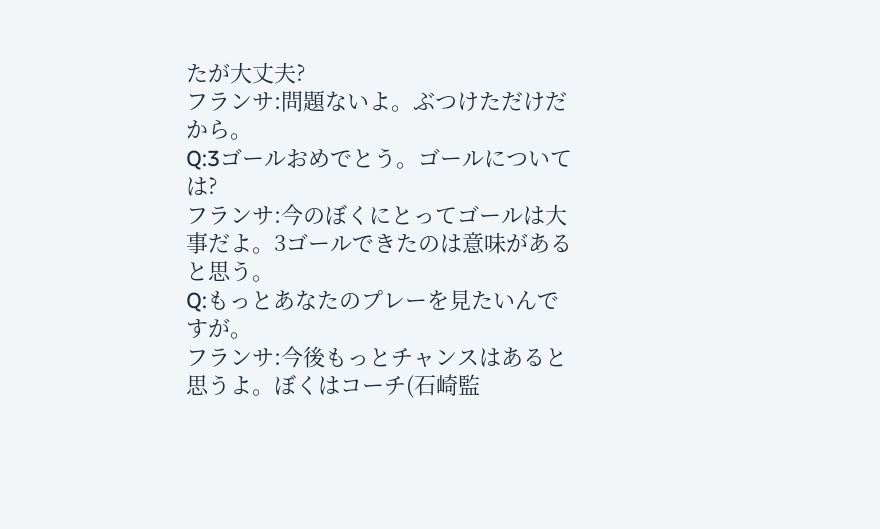たが大丈夫?
フランサ:問題ないよ。ぶつけただけだから。
Q:3ゴールおめでとう。ゴールについては?
フランサ:今のぼくにとってゴールは大事だよ。3ゴールできたのは意味があると思う。
Q:もっとあなたのプレーを見たいんですが。
フランサ:今後もっとチャンスはあると思うよ。ぼくはコーチ(石崎監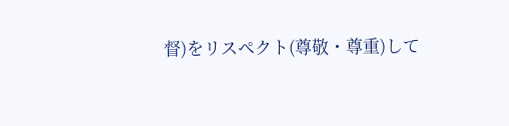督)をリスペクト(尊敬・尊重)して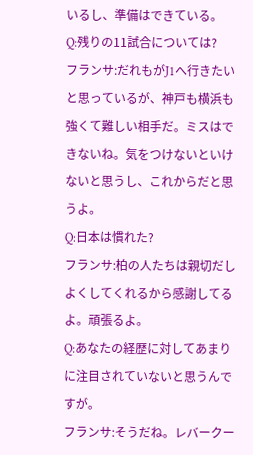いるし、準備はできている。
Q:残りの11試合については?
フランサ:だれもがJ1へ行きたいと思っているが、神戸も横浜も強くて難しい相手だ。ミスはできないね。気をつけないといけないと思うし、これからだと思うよ。
Q:日本は慣れた?
フランサ:柏の人たちは親切だしよくしてくれるから感謝してるよ。頑張るよ。
Q:あなたの経歴に対してあまりに注目されていないと思うんですが。
フランサ:そうだね。レバークー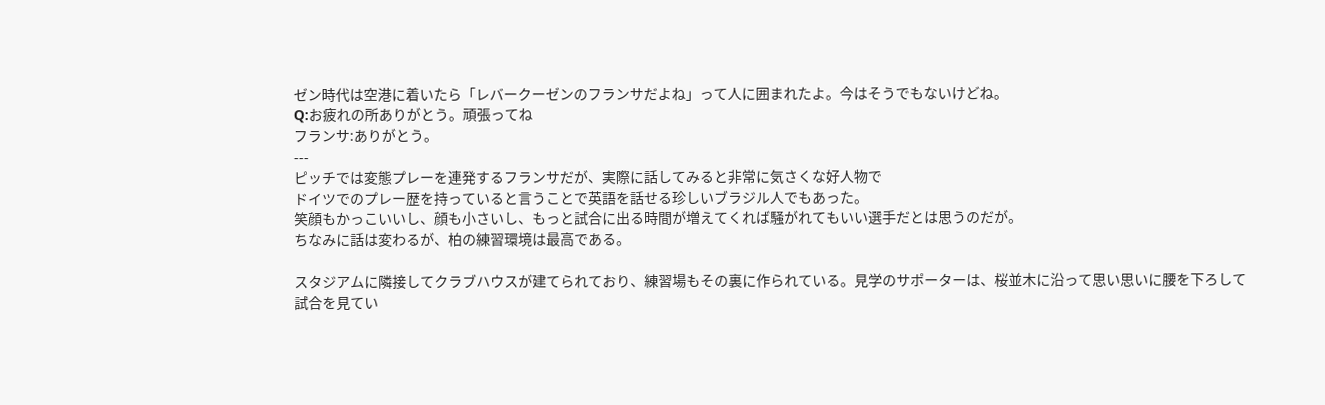ゼン時代は空港に着いたら「レバークーゼンのフランサだよね」って人に囲まれたよ。今はそうでもないけどね。
Q:お疲れの所ありがとう。頑張ってね
フランサ:ありがとう。
---
ピッチでは変態プレーを連発するフランサだが、実際に話してみると非常に気さくな好人物で
ドイツでのプレー歴を持っていると言うことで英語を話せる珍しいブラジル人でもあった。
笑顔もかっこいいし、顔も小さいし、もっと試合に出る時間が増えてくれば騒がれてもいい選手だとは思うのだが。
ちなみに話は変わるが、柏の練習環境は最高である。

スタジアムに隣接してクラブハウスが建てられており、練習場もその裏に作られている。見学のサポーターは、桜並木に沿って思い思いに腰を下ろして試合を見てい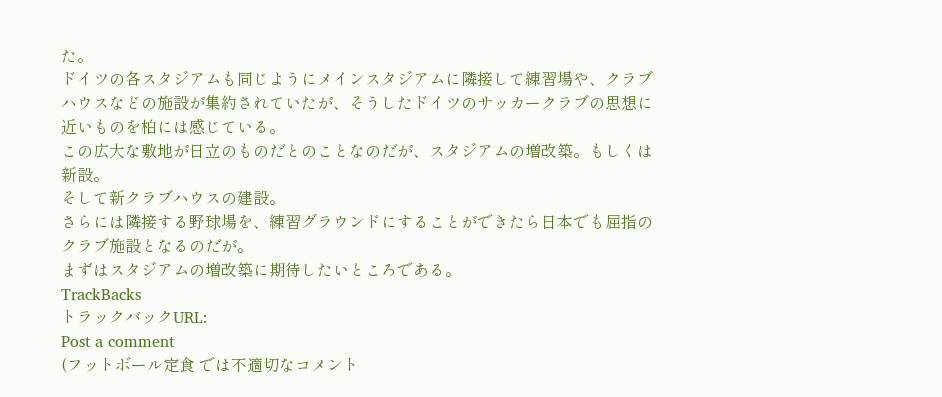た。
ドイツの各スタジアムも同じようにメインスタジアムに隣接して練習場や、クラブハウスなどの施設が集約されていたが、そうしたドイツのサッカークラブの思想に近いものを柏には感じている。
この広大な敷地が日立のものだとのことなのだが、スタジアムの増改築。もしくは新設。
そして新クラブハウスの建設。
さらには隣接する野球場を、練習グラウンドにすることができたら日本でも屈指のクラブ施設となるのだが。
まずはスタジアムの増改築に期待したいところである。
TrackBacks
トラックバックURL:
Post a comment
(フットボール定食 では不適切なコメント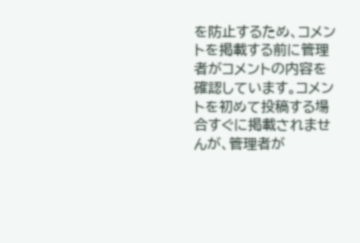を防止するため、コメントを掲載する前に管理者がコメントの内容を確認しています。コメントを初めて投稿する場合すぐに掲載されませんが、管理者が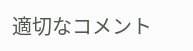適切なコメント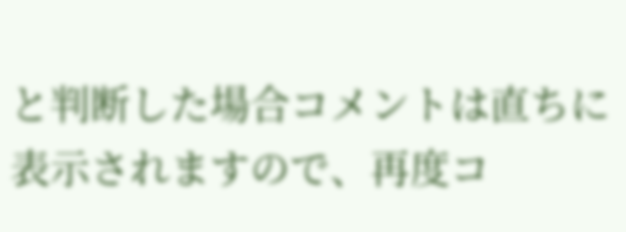と判断した場合コメントは直ちに表示されますので、再度コ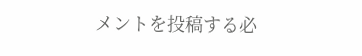メントを投稿する必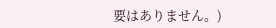要はありません。)